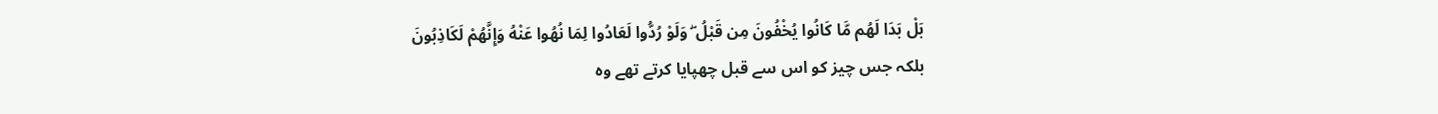بَلْ بَدَا لَهُم مَّا كَانُوا يُخْفُونَ مِن قَبْلُ ۖ وَلَوْ رُدُّوا لَعَادُوا لِمَا نُهُوا عَنْهُ وَإِنَّهُمْ لَكَاذِبُونَ
بلکہ جس چیز کو اس سے قبل چھپایا کرتے تھے وہ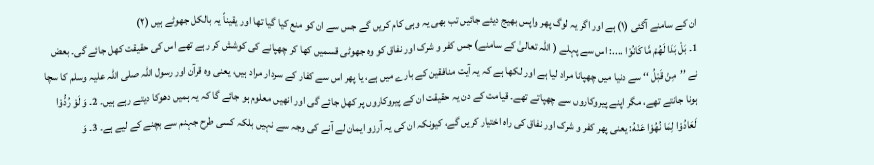ان کے سامنے آگئی (١) ہے اور اگر یہ لوگ پھر واپس بھیج دیئے جائیں تب بھی یہ وہی کام کریں گے جس سے ان کو منع کیا گیا تھا اور یقیناً یہ بالکل جھوٹے ہیں (٢)
1۔ بَلْ بَدَا لَهُمْ مَّا كَانُوْا ....: اس سے پہلے ( اللہ تعالیٰ کے سامنے) جس کفر و شرک اور نفاق کو وہ جھوٹی قسمیں کھا کر چھپانے کی کوشش کر رہے تھے اس کی حقیقت کھل جائے گی۔ بعض نے ’’مِنْ قَبْلُ ‘‘ سے دنیا میں چھپانا مراد لیا ہے اور لکھا ہے کہ یہ آیت منافقین کے بارے میں ہے، یا پھر اس سے کفار کے سردار مراد ہیں، یعنی وہ قرآن اور رسول اللہ صلی اللہ علیہ وسلم کا سچا ہونا جانتے تھے، مگر اپنے پیروکاروں سے چھپاتے تھے۔ قیامت کے دن یہ حقیقت ان کے پیروکاروں پر کھل جائے گی اور انھیں معلوم ہو جائے گا کہ یہ ہمیں دھوکا دیتے رہے ہیں۔ 2۔ وَ لَوْ رُدُّوْا لَعَادُوْا لِمَا نُهُوْا عَنْهُ: یعنی پھر کفر و شرک اور نفاق کی راہ اختیار کریں گے، کیونکہ ان کی یہ آرزو ایمان لے آنے کی وجہ سے نہیں بلکہ کسی طرح جہنم سے بچنے کے لیے ہے۔ 3۔ وَ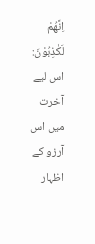اِنَّهُمْ لَكٰذِبُوْنَ: اس لیے آخرت میں اس آرزو کے اظہار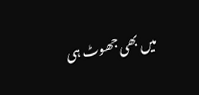میں بھی جھوٹ ہی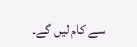سے کام لیں گے۔